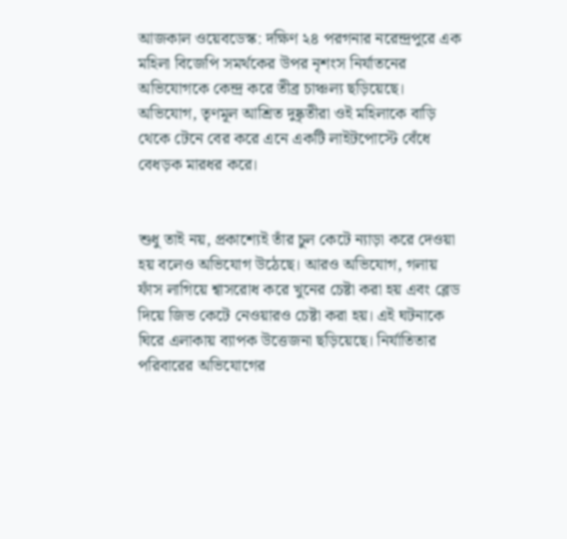আজকাল ওয়েবডেস্ক: দক্ষিণ ২৪ পরগনার নরেন্দ্রপুরে এক মহিলা বিজেপি সমর্থকের উপর নৃশংস নির্যাতনের অভিযোগকে কেন্দ্র করে তীব্র চাঞ্চল্য ছড়িয়েছে। অভিযোগ, তৃণমূল আশ্রিত দুষ্কৃতীরা ওই মহিলাকে বাড়ি থেকে টেনে বের করে এনে একটি লাইটপোস্টে বেঁধে বেধড়ক মারধর করে।


শুধু তাই নয়, প্রকাশ্যেই তাঁর চুল কেটে ন্যাড়া করে দেওয়া হয় বলেও অভিযোগ উঠেছে। আরও অভিযোগ, গলায় ফাঁস লাগিয়ে শ্বাসরোধ করে খুনের চেষ্টা করা হয় এবং ব্লেড দিয়ে জিভ কেটে নেওয়ারও চেষ্টা করা হয়। এই ঘটনাকে ঘিরে এলাকায় ব্যাপক উত্তেজনা ছড়িয়েছে। নির্যাতিতার পরিবারের অভিযোগের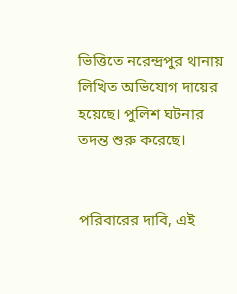ভিত্তিতে নরেন্দ্রপুর থানায় লিখিত অভিযোগ দায়ের হয়েছে। পুলিশ ঘটনার তদন্ত শুরু করেছে।


পরিবারের দাবি, এই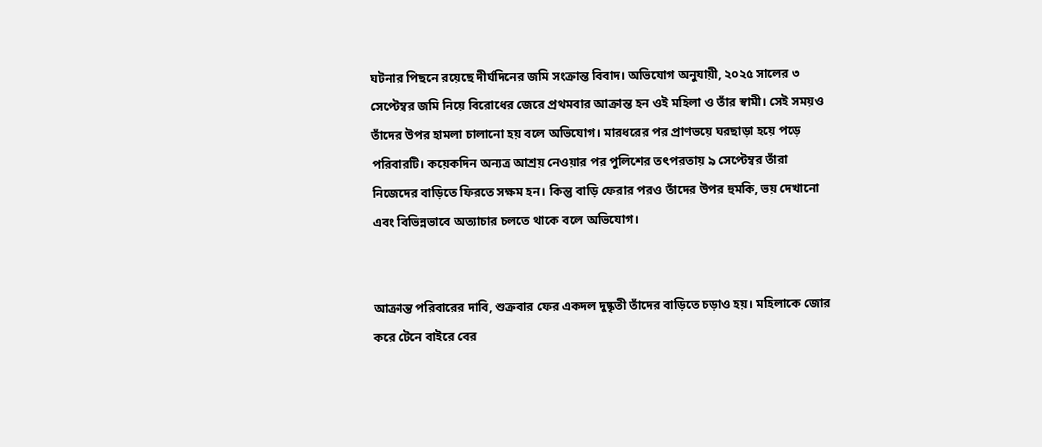ঘটনার পিছনে রয়েছে দীর্ঘদিনের জমি সংক্রান্ত বিবাদ। অভিযোগ অনুযায়ী, ২০২৫ সালের ৩ সেপ্টেম্বর জমি নিয়ে বিরোধের জেরে প্রথমবার আক্রান্ত হন ওই মহিলা ও তাঁর স্বামী। সেই সময়ও তাঁদের উপর হামলা চালানো হয় বলে অভিযোগ। মারধরের পর প্রাণভয়ে ঘরছাড়া হয়ে পড়ে পরিবারটি। কয়েকদিন অন্যত্র আশ্রয় নেওয়ার পর পুলিশের তৎপরতায় ৯ সেপ্টেম্বর তাঁরা নিজেদের বাড়িতে ফিরতে সক্ষম হন। কিন্তু বাড়ি ফেরার পরও তাঁদের উপর হুমকি, ভয় দেখানো এবং বিভিন্নভাবে অত্যাচার চলতে থাকে বলে অভিযোগ।


আক্রান্ত পরিবারের দাবি, শুক্রবার ফের একদল দুষ্কৃতী তাঁদের বাড়িতে চড়াও হয়। মহিলাকে জোর করে টেনে বাইরে বের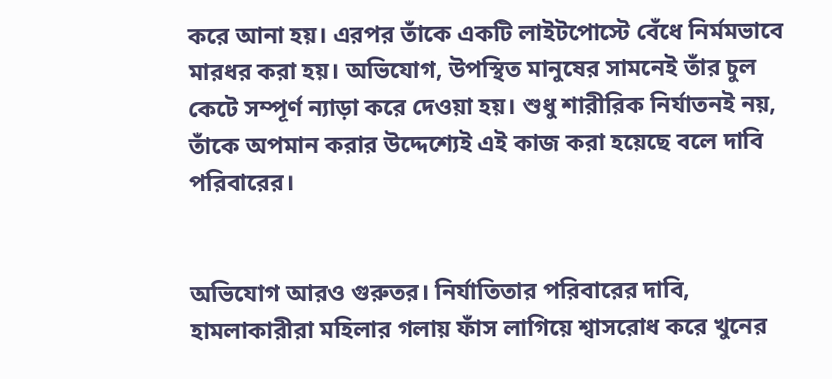করে আনা হয়। এরপর তাঁকে একটি লাইটপোস্টে বেঁধে নির্মমভাবে মারধর করা হয়। অভিযোগ, উপস্থিত মানুষের সামনেই তাঁর চুল কেটে সম্পূর্ণ ন্যাড়া করে দেওয়া হয়। শুধু শারীরিক নির্যাতনই নয়, তাঁকে অপমান করার উদ্দেশ্যেই এই কাজ করা হয়েছে বলে দাবি পরিবারের।


অভিযোগ আরও গুরুতর। নির্যাতিতার পরিবারের দাবি, হামলাকারীরা মহিলার গলায় ফাঁস লাগিয়ে শ্বাসরোধ করে খুনের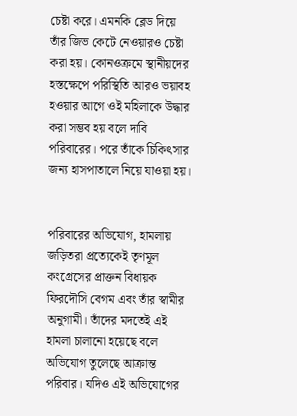চেষ্টা করে। এমনকি ব্লেড দিয়ে তাঁর জিভ কেটে নেওয়ারও চেষ্টা করা হয়। কোনওক্রমে স্থানীয়দের হস্তক্ষেপে পরিস্থিতি আরও ভয়াবহ হওয়ার আগে ওই মহিলাকে উদ্ধার করা সম্ভব হয় বলে দাবি পরিবারের। পরে তাঁকে চিকিৎসার জন্য হাসপাতালে নিয়ে যাওয়া হয়।


পরিবারের অভিযোগ, হামলায় জড়িতরা প্রত্যেকেই তৃণমূল কংগ্রেসের প্রাক্তন বিধায়ক ফিরদৌসি বেগম এবং তাঁর স্বামীর অনুগামী। তাঁদের মদতেই এই হামলা চালানো হয়েছে বলে অভিযোগ তুলেছে আক্রান্ত পরিবার। যদিও এই অভিযোগের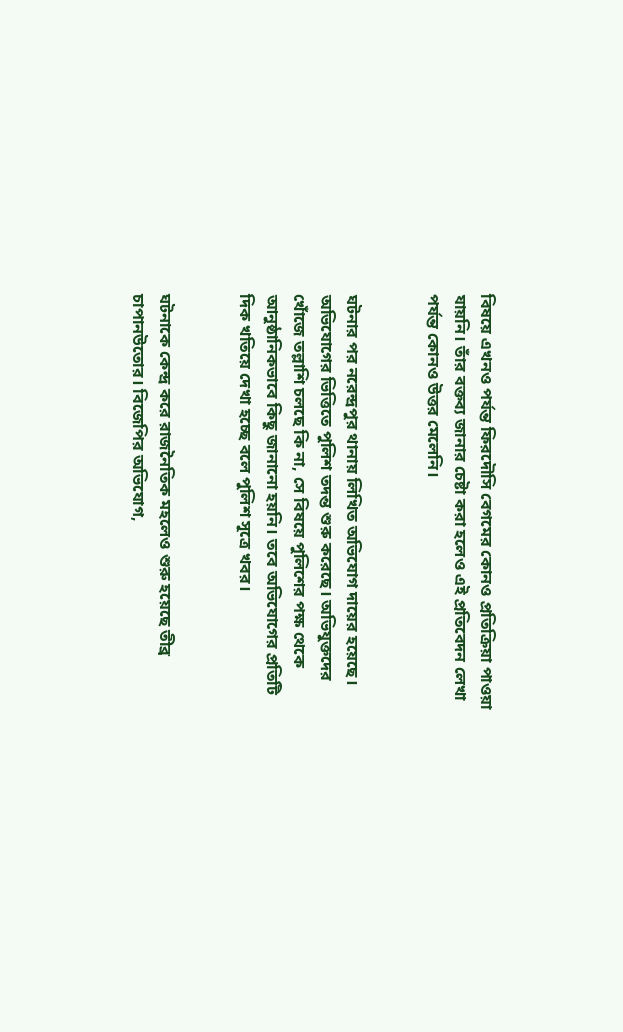বিষয়ে এখনও পর্যন্ত ফিরদৌসি বেগমের কোনও প্রতিক্রিয়া পাওয়া যায়নি। তাঁর বক্তব্য জানার চেষ্টা করা হলেও এই প্রতিবেদন লেখা পর্যন্ত কোনও উত্তর মেলেনি।


ঘটনার পর নরেন্দ্রপুর থানায় লিখিত অভিযোগ দায়ের হয়েছে। অভিযোগের ভিত্তিতে পুলিশ তদন্ত শুরু করেছে। অভিযুক্তদের খোঁজে তল্লাশি চলছে কি না, সে বিষয়ে পুলিশের পক্ষ থেকে আনুষ্ঠানিকভাবে কিছু জানানো হয়নি। তবে অভিযোগের প্রতিটি দিক খতিয়ে দেখা হচ্ছে বলে পুলিশ সূত্রে খবর।


ঘটনাকে কেন্দ্র করে রাজনৈতিক মহলেও শুরু হয়েছে তীব্র চাপানউতোর। বিজেপির অভিযোগ,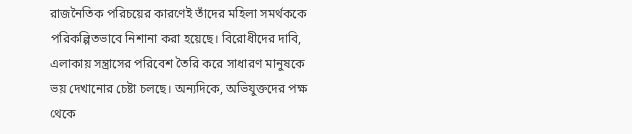রাজনৈতিক পরিচয়ের কারণেই তাঁদের মহিলা সমর্থককে পরিকল্পিতভাবে নিশানা করা হয়েছে। বিরোধীদের দাবি, এলাকায় সন্ত্রাসের পরিবেশ তৈরি করে সাধারণ মানুষকে ভয় দেখানোর চেষ্টা চলছে। অন্যদিকে, অভিযুক্তদের পক্ষ থেকে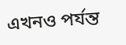এখনও পর্যন্ত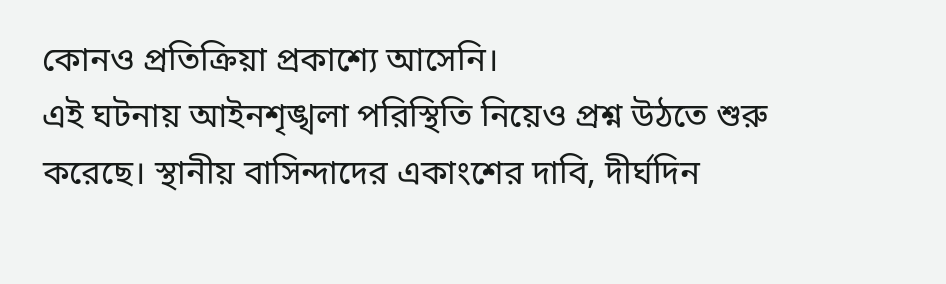কোনও প্রতিক্রিয়া প্রকাশ্যে আসেনি।
এই ঘটনায় আইনশৃঙ্খলা পরিস্থিতি নিয়েও প্রশ্ন উঠতে শুরু করেছে। স্থানীয় বাসিন্দাদের একাংশের দাবি, দীর্ঘদিন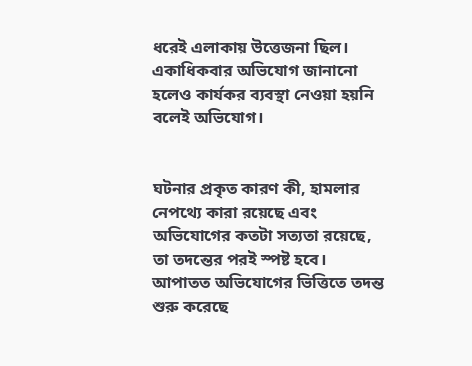ধরেই এলাকায় উত্তেজনা ছিল। একাধিকবার অভিযোগ জানানো হলেও কার্যকর ব্যবস্থা নেওয়া হয়নি বলেই অভিযোগ।


ঘটনার প্রকৃত কারণ কী, হামলার নেপথ্যে কারা রয়েছে এবং অভিযোগের কতটা সত্যতা রয়েছে, তা তদন্তের পরই স্পষ্ট হবে। আপাতত অভিযোগের ভিত্তিতে তদন্ত শুরু করেছে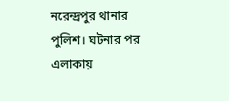নরেন্দ্রপুর থানার পুলিশ। ঘটনার পর এলাকায়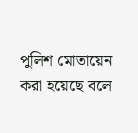পুলিশ মোতায়েন করা হয়েছে বলে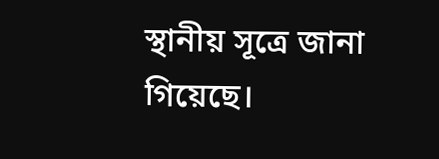স্থানীয় সূত্রে জানা গিয়েছে।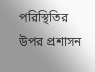পরিস্থিতির উপর প্রশাসন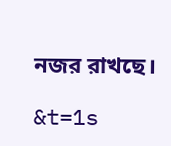নজর রাখছে।

&t=1s